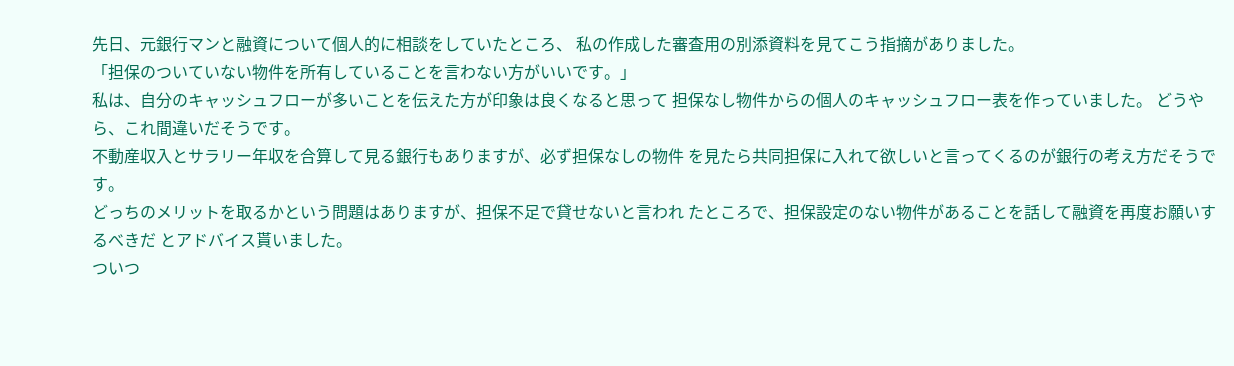先日、元銀行マンと融資について個人的に相談をしていたところ、 私の作成した審査用の別添資料を見てこう指摘がありました。
「担保のついていない物件を所有していることを言わない方がいいです。」
私は、自分のキャッシュフローが多いことを伝えた方が印象は良くなると思って 担保なし物件からの個人のキャッシュフロー表を作っていました。 どうやら、これ間違いだそうです。
不動産収入とサラリー年収を合算して見る銀行もありますが、必ず担保なしの物件 を見たら共同担保に入れて欲しいと言ってくるのが銀行の考え方だそうです。
どっちのメリットを取るかという問題はありますが、担保不足で貸せないと言われ たところで、担保設定のない物件があることを話して融資を再度お願いするべきだ とアドバイス貰いました。
ついつ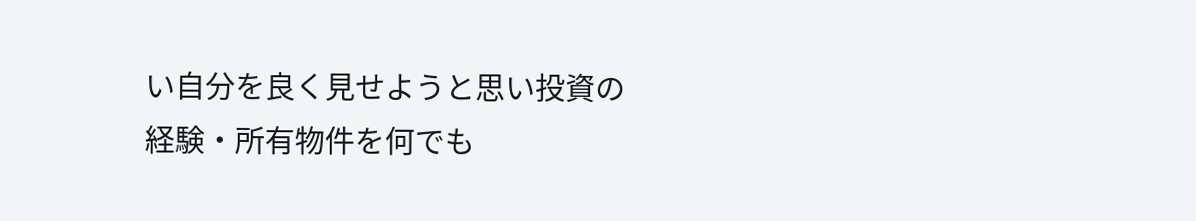い自分を良く見せようと思い投資の経験・所有物件を何でも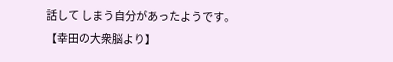話して しまう自分があったようです。
【幸田の大衆脳より】